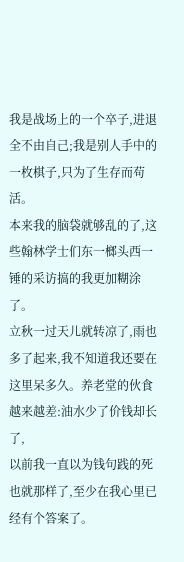我是战场上的一个卒子,进退全不由自己;我是别人手中的一枚棋子,只为了生存而苟活。
本来我的脑袋就够乱的了,这些翰林学士们东一榔头西一锤的采访搞的我更加糊涂了。
立秋一过天儿就转凉了,雨也多了起来,我不知道我还要在这里呆多久。养老堂的伙食越来越差:油水少了价钱却长了,
以前我一直以为钱句践的死也就那样了,至少在我心里已经有个答案了。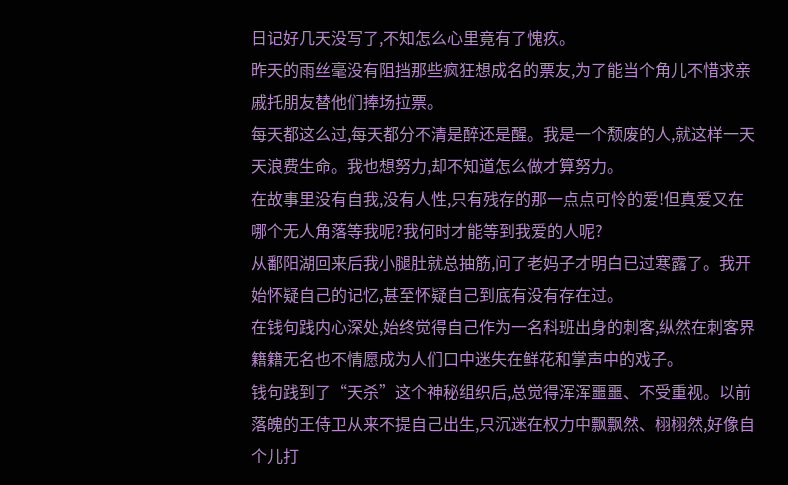日记好几天没写了,不知怎么心里竟有了愧疚。
昨天的雨丝毫没有阻挡那些疯狂想成名的票友,为了能当个角儿不惜求亲戚托朋友替他们捧场拉票。
每天都这么过,每天都分不清是醉还是醒。我是一个颓废的人,就这样一天天浪费生命。我也想努力,却不知道怎么做才算努力。
在故事里没有自我,没有人性,只有残存的那一点点可怜的爱!但真爱又在哪个无人角落等我呢?我何时才能等到我爱的人呢?
从鄱阳湖回来后我小腿肚就总抽筋,问了老妈子才明白已过寒露了。我开始怀疑自己的记忆,甚至怀疑自己到底有没有存在过。
在钱句践内心深处,始终觉得自己作为一名科班出身的刺客,纵然在刺客界籍籍无名也不情愿成为人们口中迷失在鲜花和掌声中的戏子。
钱句践到了“天杀”这个神秘组织后,总觉得浑浑噩噩、不受重视。以前落魄的王侍卫从来不提自己出生,只沉迷在权力中飘飘然、栩栩然,好像自个儿打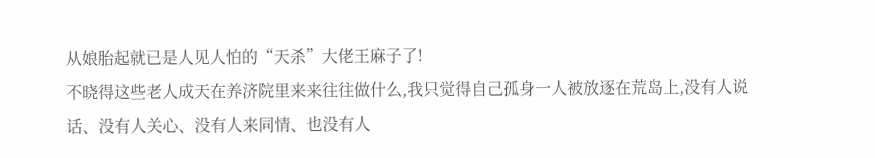从娘胎起就已是人见人怕的“天杀”大佬王麻子了!
不晓得这些老人成天在养济院里来来往往做什么,我只觉得自己孤身一人被放逐在荒岛上,没有人说话、没有人关心、没有人来同情、也没有人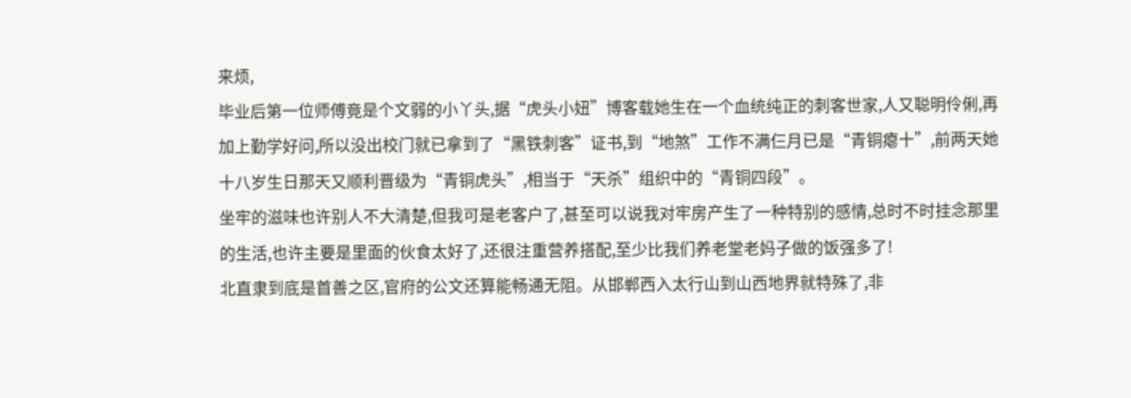来烦,
毕业后第一位师傅竟是个文弱的小丫头,据“虎头小妞”博客载她生在一个血统纯正的刺客世家,人又聪明伶俐,再加上勤学好问,所以没出校门就已拿到了“黑铁刺客”证书,到“地煞”工作不满仨月已是“青铜瘪十”,前两天她十八岁生日那天又顺利晋级为“青铜虎头”,相当于“天杀”组织中的“青铜四段”。
坐牢的滋味也许别人不大清楚,但我可是老客户了,甚至可以说我对牢房产生了一种特别的感情,总时不时挂念那里的生活,也许主要是里面的伙食太好了,还很注重营养搭配,至少比我们养老堂老妈子做的饭强多了!
北直隶到底是首善之区,官府的公文还算能畅通无阻。从邯郸西入太行山到山西地界就特殊了,非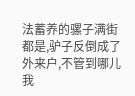法蓄养的骡子满街都是,驴子反倒成了外来户,不管到哪儿我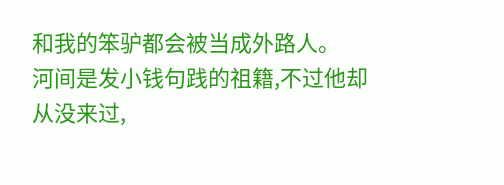和我的笨驴都会被当成外路人。
河间是发小钱句践的祖籍,不过他却从没来过,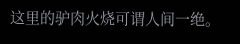这里的驴肉火烧可谓人间一绝。